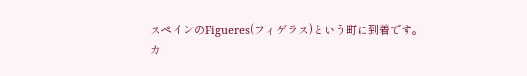スペインのFigueres(フィゲラス)という町に到着です。
カ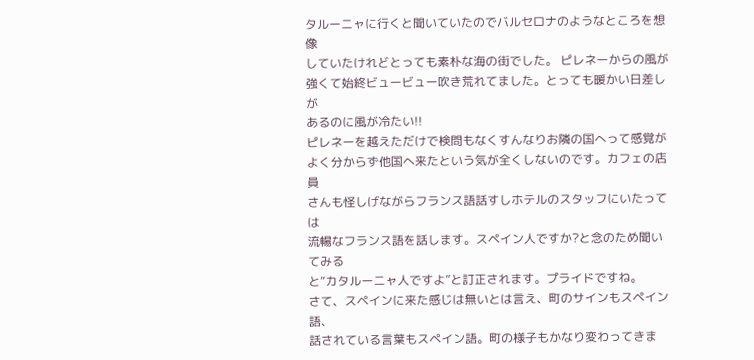タルーニャに行くと聞いていたのでバルセロナのようなところを想像
していたけれどとっても素朴な海の街でした。 ピレネーからの風が
強くて始終ビュービュー吹き荒れてました。とっても暖かい日差しが
あるのに風が冷たい!!
ピレネーを越えただけで検問もなくすんなりお隣の国へって感覚が
よく分からず他国へ来たという気が全くしないのです。カフェの店員
さんも怪しげながらフランス語話すしホテルのスタッフにいたっては
流暢なフランス語を話します。スペイン人ですか?と念のため聞いてみる
と“カタルーニャ人ですよ”と訂正されます。プライドですね。
さて、スペインに来た感じは無いとは言え、町のサインもスペイン語、
話されている言葉もスペイン語。町の様子もかなり変わってきま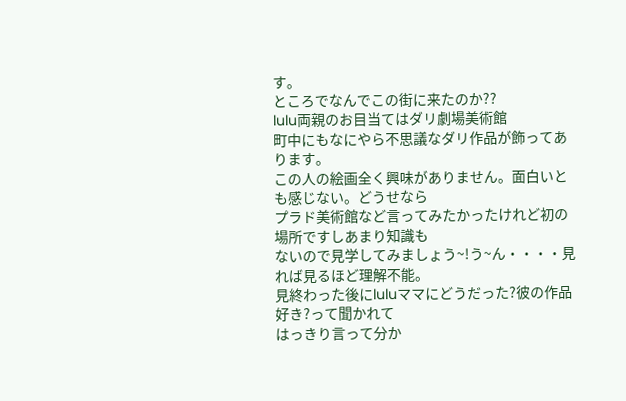す。
ところでなんでこの街に来たのか??
lulu両親のお目当てはダリ劇場美術館
町中にもなにやら不思議なダリ作品が飾ってあります。
この人の絵画全く興味がありません。面白いとも感じない。どうせなら
プラド美術館など言ってみたかったけれど初の場所ですしあまり知識も
ないので見学してみましょう~!う~ん・・・・見れば見るほど理解不能。
見終わった後にluluママにどうだった?彼の作品好き?って聞かれて
はっきり言って分か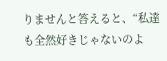りませんと答えると、“私達も全然好きじゃないのよ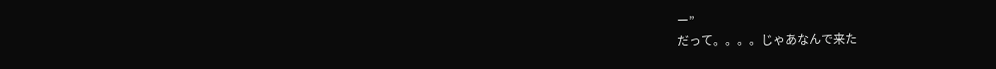ー”
だって。。。。じゃあなんで来た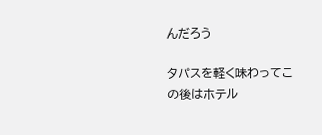んだろう

タパスを軽く味わってこの後はホテル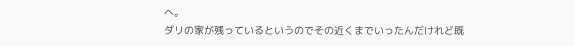へ。
ダリの家が残っているというのでその近くまでいったんだけれど既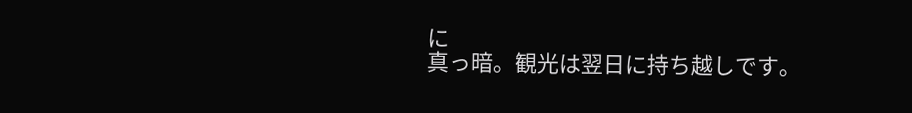に
真っ暗。観光は翌日に持ち越しです。